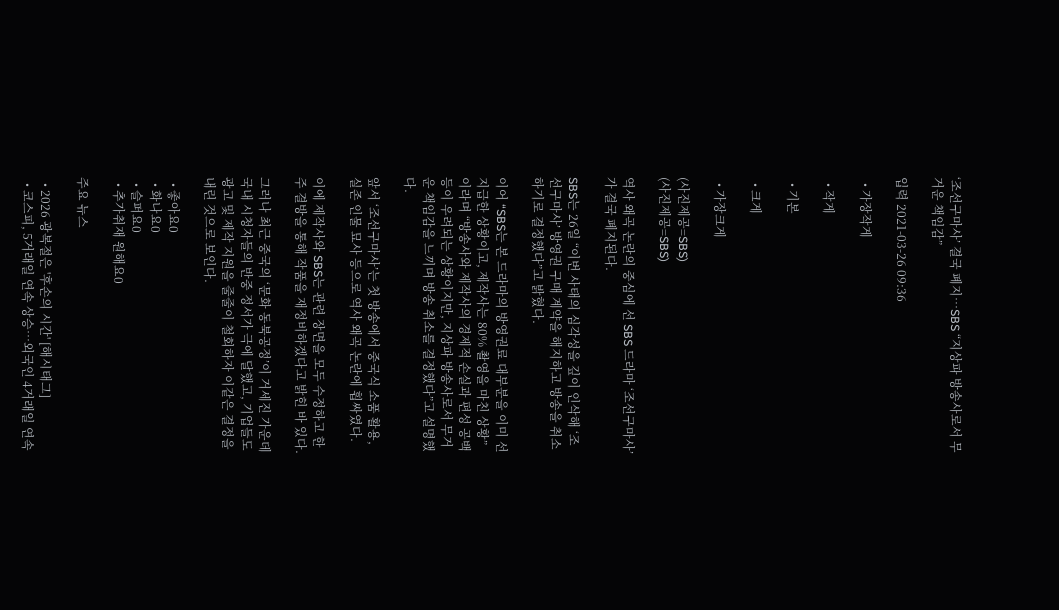‘조선구마사’ 결국 폐지…SBS “지상파 방송사로서 무거운 책임감”

입력 2021-03-26 09:36

  • 가장작게

  • 작게

  • 기본

  • 크게

  • 가장크게

(사진제공=SBS)
(사진제공=SBS)

역사 왜곡 논란의 중심에 선 SBS 드라마 ‘조선구마사’가 결국 폐지된다.

SBS는 26일 “이번 사태의 심각성을 깊이 인삭해 ‘조선구마사’ 방영권 구매 계약을 해지하고 방송을 취소하기로 결정했다”고 밝혔다.

이어 “SBS는 본 드라마의 방영권료 대부분을 이미 선지급한 상황이고, 제작사는 80% 촬영을 마친 상황”이라며 “방송사와 제작사의 경제적 손실과 편성 공백 등이 우려되는 상황이지만, 지상파 방송사로서 무거운 책임감을 느끼며 방송 취소를 결정했다”고 설명했다.

앞서 ‘조선구마사’는 첫 방송에서 중국식 소품 활용, 실존 인물 묘사 등으로 역사 왜곡 논란에 휩싸였다.

이에 제작사와 SBS는 관련 장면을 모두 수정하고 한 주 결방을 통해 작품을 재정비하겠다고 밝힌 바 있다.

그러나 최근 중국의 ‘문화 동북공정’이 거세진 가운데 국내 시청자들의 반중 정서가 극에 달했고, 기업들도 광고 및 제작 지원을 줄줄이 철회하자 이같은 결정을 내린 것으로 보인다.

  • 좋아요0
  • 화나요0
  • 슬퍼요0
  • 추가취재 원해요0

주요 뉴스

  • 2026 광복절은 '후손의 시간' [해시태그]
  • 코스피, 5거래일 연속 상승…외국인 4거래일 연속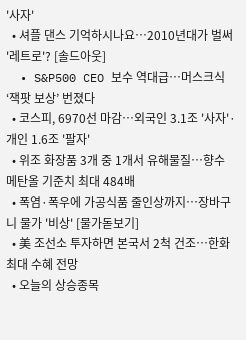'사자'
  • 셔플 댄스 기억하시나요⋯2010년대가 벌써 '레트로'? [솔드아웃]
  • S&P500 CEO 보수 역대급⋯머스크식 ‘잭팟 보상’ 번졌다
  • 코스피, 6970선 마감…외국인 3.1조 '사자'·개인 1.6조 '팔자'
  • 위조 화장품 3개 중 1개서 유해물질…향수 메탄올 기준치 최대 484배
  • 폭염·폭우에 가공식품 줄인상까지⋯장바구니 물가 '비상' [물가돋보기]
  • 美 조선소 투자하면 본국서 2척 건조…한화 최대 수혜 전망
  • 오늘의 상승종목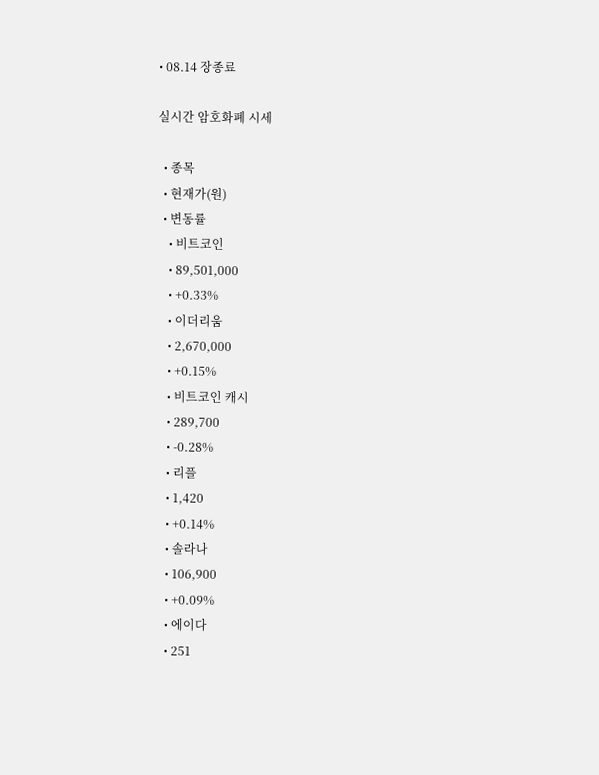• 08.14 장종료

실시간 암호화폐 시세

  • 종목
  • 현재가(원)
  • 변동률
    • 비트코인
    • 89,501,000
    • +0.33%
    • 이더리움
    • 2,670,000
    • +0.15%
    • 비트코인 캐시
    • 289,700
    • -0.28%
    • 리플
    • 1,420
    • +0.14%
    • 솔라나
    • 106,900
    • +0.09%
    • 에이다
    • 251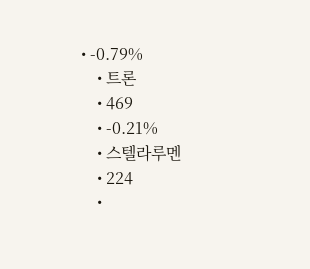• -0.79%
    • 트론
    • 469
    • -0.21%
    • 스텔라루멘
    • 224
    •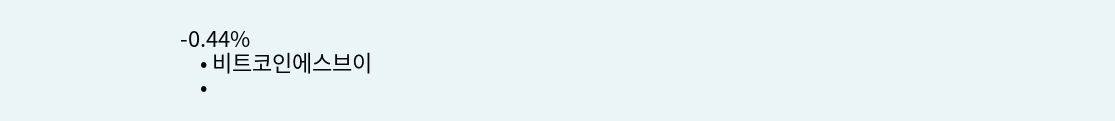-0.44%
    • 비트코인에스브이
    •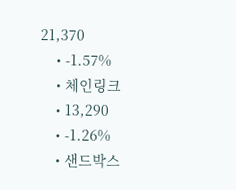21,370
    • -1.57%
    • 체인링크
    • 13,290
    • -1.26%
    • 샌드박스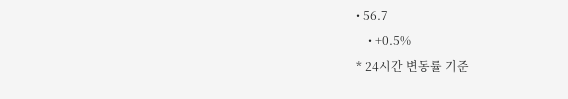• 56.7
    • +0.5%
* 24시간 변동률 기준